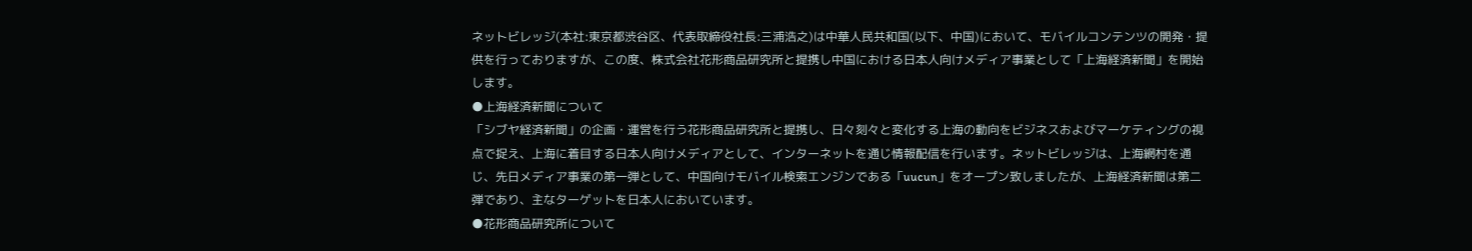ネットビレッジ(本社:東京都渋谷区、代表取締役社長:三浦浩之)は中華人民共和国(以下、中国)において、モバイルコンテンツの開発・提供を行っておりますが、この度、株式会社花形商品研究所と提携し中国における日本人向けメディア事業として「上海経済新聞」を開始します。
●上海経済新聞について
「シブヤ経済新聞」の企画・運営を行う花形商品研究所と提携し、日々刻々と変化する上海の動向をビジネスおよびマーケティングの視点で捉え、上海に着目する日本人向けメディアとして、インターネットを通じ情報配信を行います。ネットビレッジは、上海網村を通じ、先日メディア事業の第一弾として、中国向けモバイル検索エンジンである「uucun」をオープン致しましたが、上海経済新聞は第二弾であり、主なターゲットを日本人においています。
●花形商品研究所について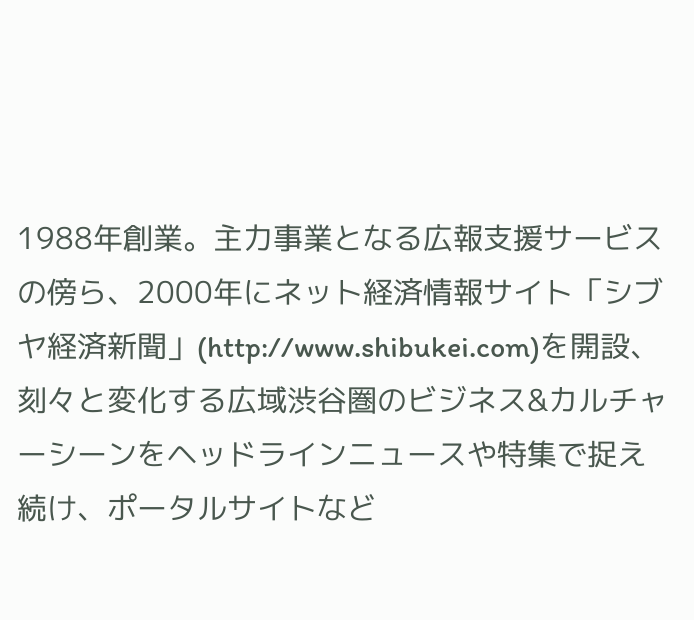1988年創業。主力事業となる広報支援サービスの傍ら、2000年にネット経済情報サイト「シブヤ経済新聞」(http://www.shibukei.com)を開設、刻々と変化する広域渋谷圏のビジネス&カルチャーシーンをヘッドラインニュースや特集で捉え続け、ポータルサイトなど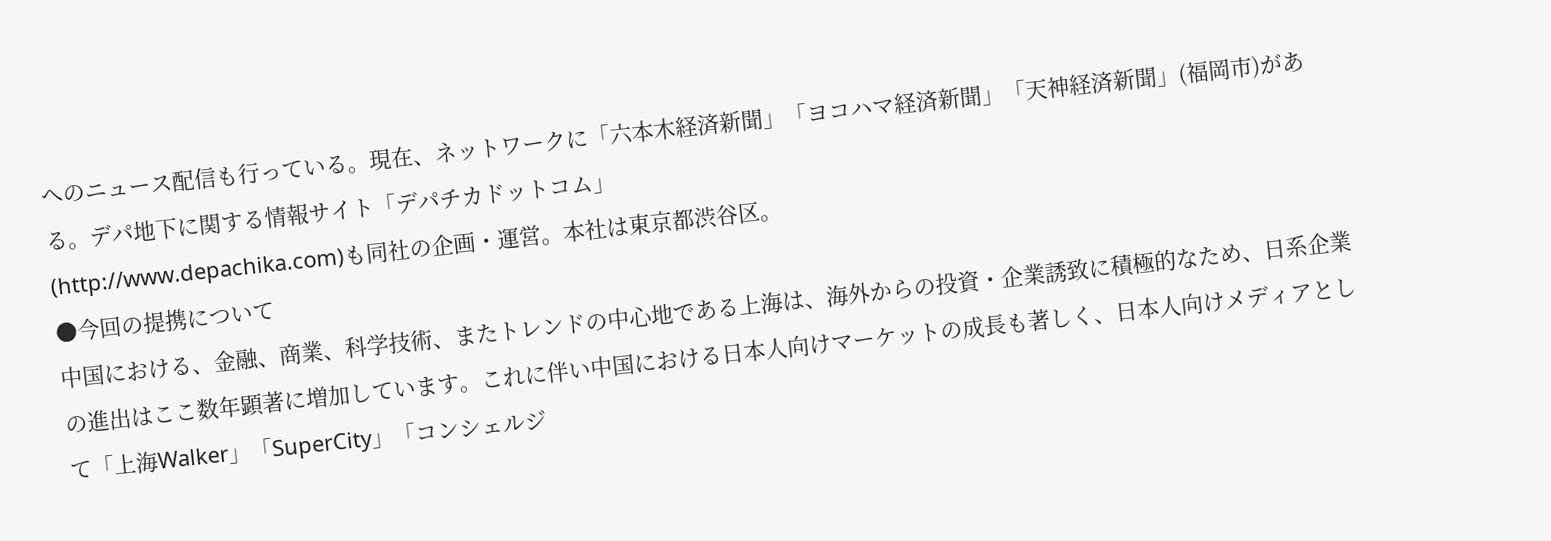へのニュース配信も行っている。現在、ネットワークに「六本木経済新聞」「ヨコハマ経済新聞」「天神経済新聞」(福岡市)がある。デパ地下に関する情報サイト「デパチカドットコム」
(http://www.depachika.com)も同社の企画・運営。本社は東京都渋谷区。
●今回の提携について
中国における、金融、商業、科学技術、またトレンドの中心地である上海は、海外からの投資・企業誘致に積極的なため、日系企業の進出はここ数年顕著に増加しています。これに伴い中国における日本人向けマーケットの成長も著しく、日本人向けメディアとして「上海Walker」「SuperCity」「コンシェルジ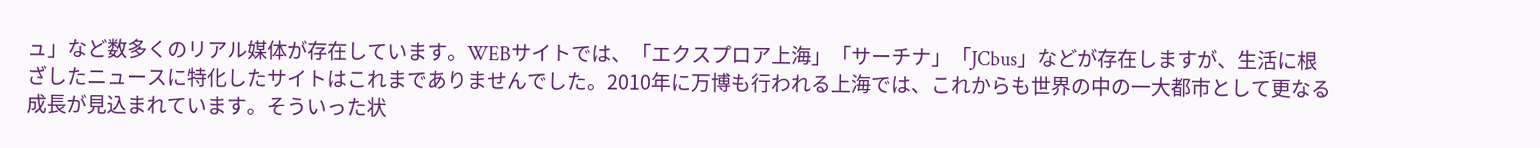ュ」など数多くのリアル媒体が存在しています。WEBサイトでは、「エクスプロア上海」「サーチナ」「JCbus」などが存在しますが、生活に根ざしたニュースに特化したサイトはこれまでありませんでした。2010年に万博も行われる上海では、これからも世界の中の一大都市として更なる成長が見込まれています。そういった状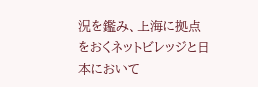況を鑑み、上海に拠点をおくネットビレッジと日本において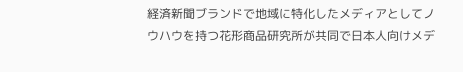経済新聞ブランドで地域に特化したメディアとしてノウハウを持つ花形商品研究所が共同で日本人向けメデ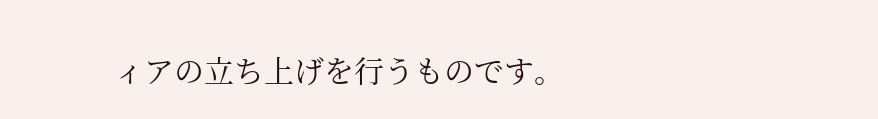ィアの立ち上げを行うものです。